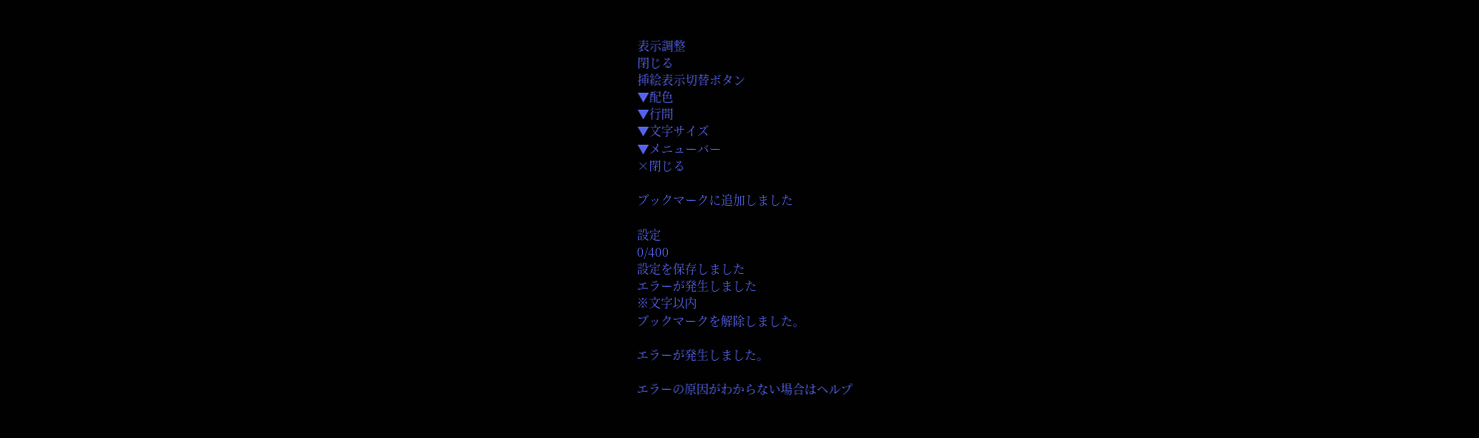表示調整
閉じる
挿絵表示切替ボタン
▼配色
▼行間
▼文字サイズ
▼メニューバー
×閉じる

ブックマークに追加しました

設定
0/400
設定を保存しました
エラーが発生しました
※文字以内
ブックマークを解除しました。

エラーが発生しました。

エラーの原因がわからない場合はヘルプ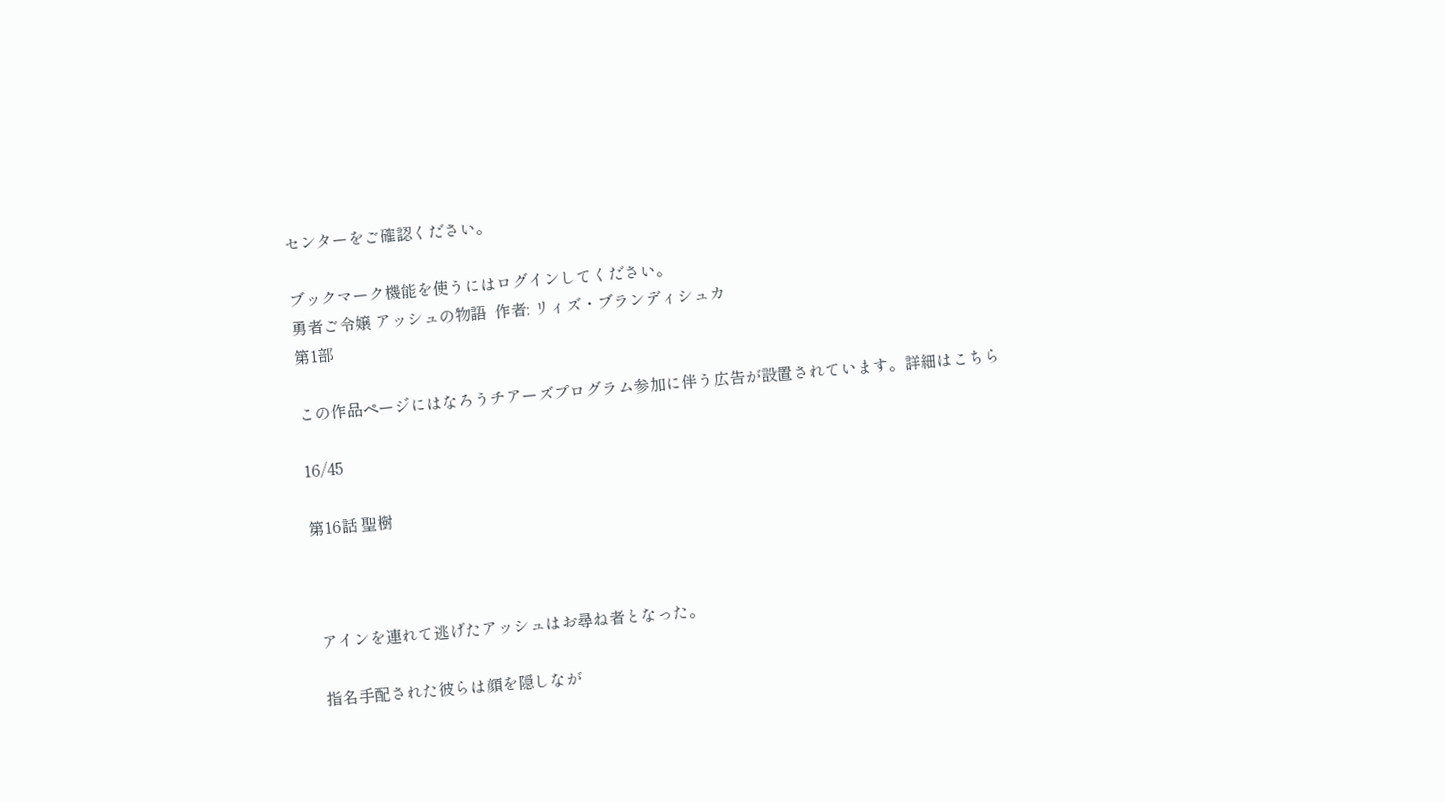センターをご確認ください。

ブックマーク機能を使うにはログインしてください。
勇者ご令嬢 アッシュの物語  作者: リィズ・ブランディシュカ
第1部

この作品ページにはなろうチアーズプログラム参加に伴う広告が設置されています。詳細はこちら

16/45

第16話 聖樹



 アインを連れて逃げたアッシュはお尋ね者となった。

 指名手配された彼らは顔を隠しなが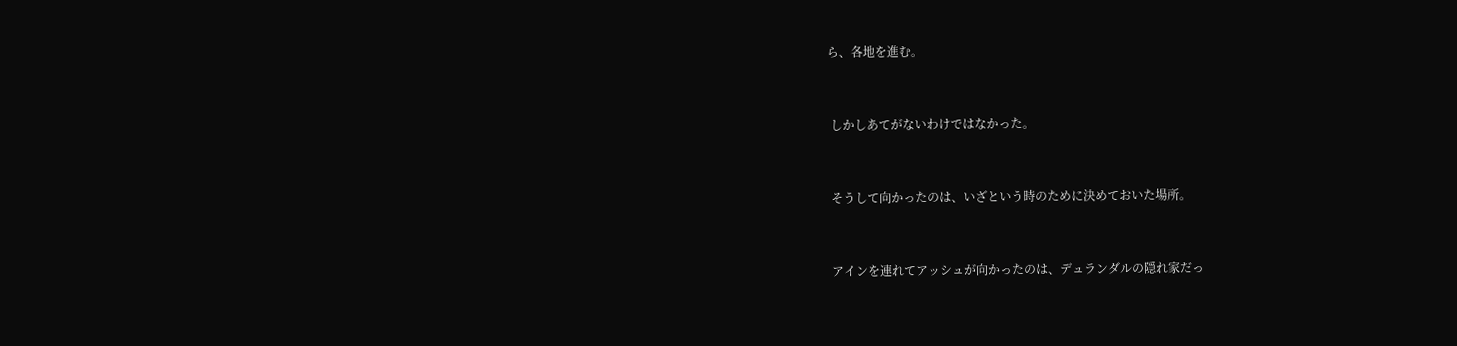ら、各地を進む。


 しかしあてがないわけではなかった。


 そうして向かったのは、いざという時のために決めておいた場所。


 アインを連れてアッシュが向かったのは、デュランダルの隠れ家だっ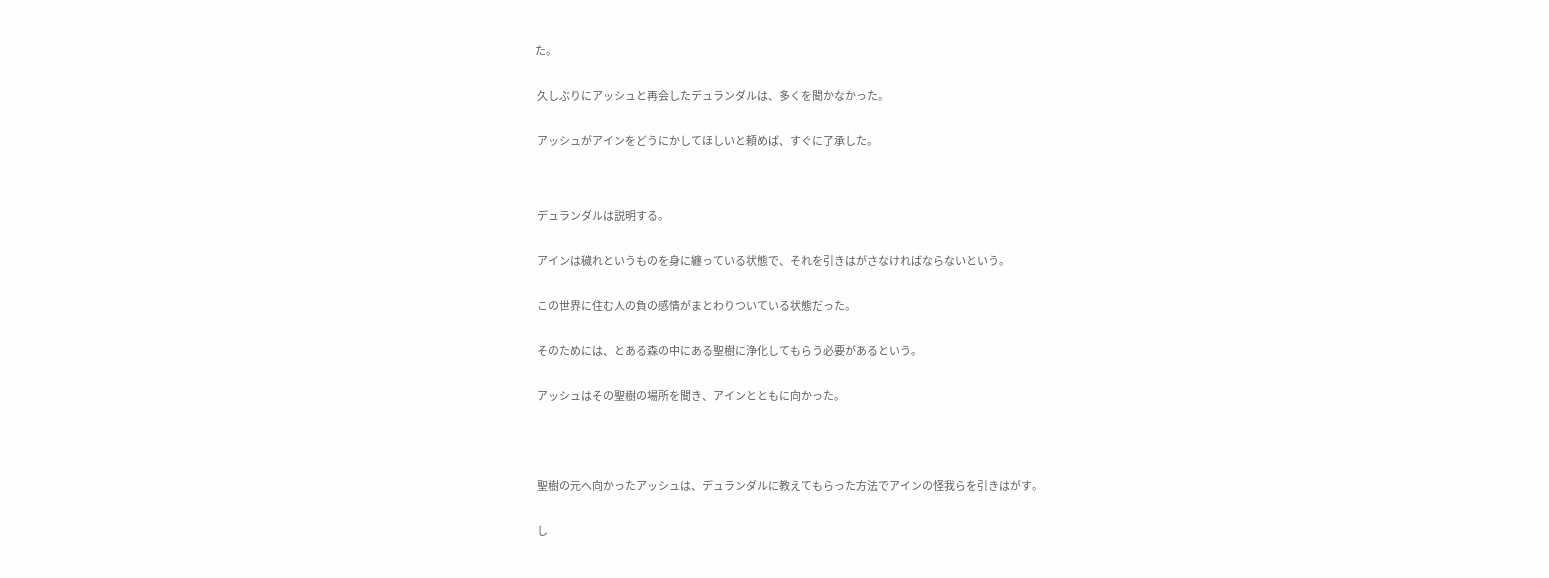た。


 久しぶりにアッシュと再会したデュランダルは、多くを聞かなかった。


 アッシュがアインをどうにかしてほしいと頼めば、すぐに了承した。




 デュランダルは説明する。


 アインは穢れというものを身に纏っている状態で、それを引きはがさなければならないという。


 この世界に住む人の負の感情がまとわりついている状態だった。


 そのためには、とある森の中にある聖樹に浄化してもらう必要があるという。


 アッシュはその聖樹の場所を聞き、アインとともに向かった。





 聖樹の元へ向かったアッシュは、デュランダルに教えてもらった方法でアインの怪我らを引きはがす。


 し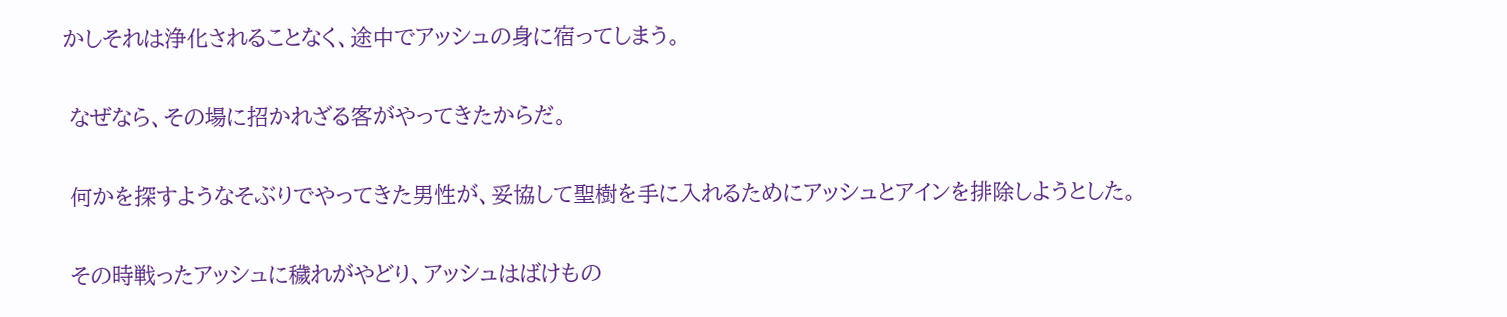かしそれは浄化されることなく、途中でアッシュの身に宿ってしまう。


 なぜなら、その場に招かれざる客がやってきたからだ。


 何かを探すようなそぶりでやってきた男性が、妥協して聖樹を手に入れるためにアッシュとアインを排除しようとした。


 その時戦ったアッシュに穢れがやどり、アッシュはばけもの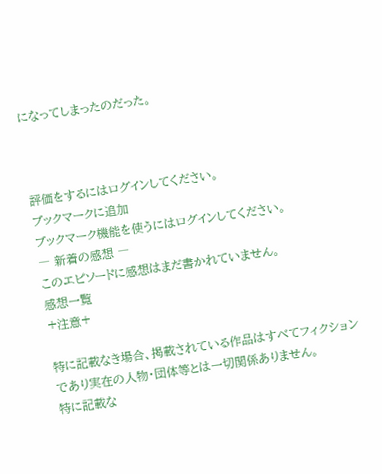になってしまったのだった。



評価をするにはログインしてください。
ブックマークに追加
ブックマーク機能を使うにはログインしてください。
― 新着の感想 ―
このエピソードに感想はまだ書かれていません。
感想一覧
+注意+

特に記載なき場合、掲載されている作品はすべてフィクションであり実在の人物・団体等とは一切関係ありません。
特に記載な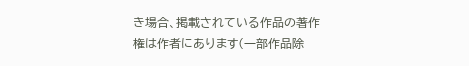き場合、掲載されている作品の著作権は作者にあります(一部作品除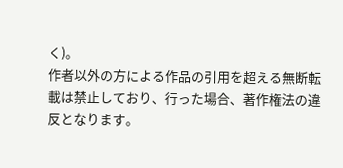く)。
作者以外の方による作品の引用を超える無断転載は禁止しており、行った場合、著作権法の違反となります。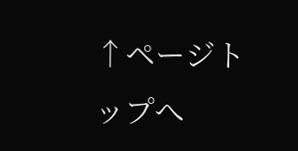↑ページトップへ